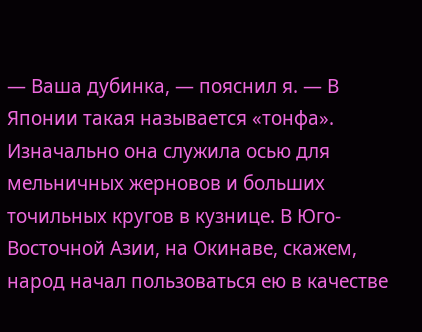— Ваша дубинка, — пояснил я. — В Японии такая называется «тонфа». Изначально она служила осью для мельничных жерновов и больших точильных кругов в кузнице. В Юго-Восточной Азии, на Окинаве, скажем, народ начал пользоваться ею в качестве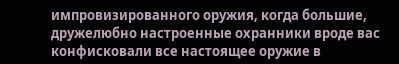импровизированного оружия, когда большие, дружелюбно настроенные охранники вроде вас конфисковали все настоящее оружие в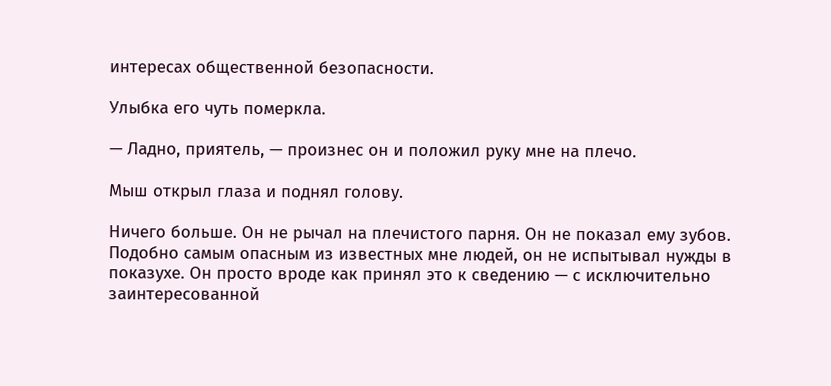интересах общественной безопасности.

Улыбка его чуть померкла.

— Ладно, приятель, — произнес он и положил руку мне на плечо.

Мыш открыл глаза и поднял голову.

Ничего больше. Он не рычал на плечистого парня. Он не показал ему зубов. Подобно самым опасным из известных мне людей, он не испытывал нужды в показухе. Он просто вроде как принял это к сведению — с исключительно заинтересованной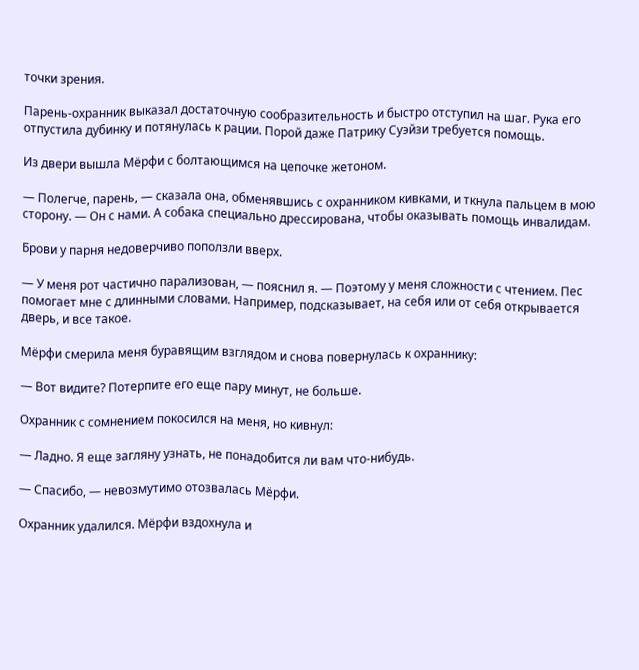точки зрения.

Парень-охранник выказал достаточную сообразительность и быстро отступил на шаг. Рука его отпустила дубинку и потянулась к рации. Порой даже Патрику Суэйзи требуется помощь.

Из двери вышла Мёрфи с болтающимся на цепочке жетоном.

— Полегче, парень, — сказала она, обменявшись с охранником кивками, и ткнула пальцем в мою сторону. — Он с нами. А собака специально дрессирована, чтобы оказывать помощь инвалидам.

Брови у парня недоверчиво поползли вверх.

— У меня рот частично парализован, — пояснил я. — Поэтому у меня сложности с чтением. Пес помогает мне с длинными словами. Например, подсказывает, на себя или от себя открывается дверь, и все такое.

Мёрфи смерила меня буравящим взглядом и снова повернулась к охраннику:

— Вот видите? Потерпите его еще пару минут, не больше.

Охранник с сомнением покосился на меня, но кивнул:

— Ладно. Я еще загляну узнать, не понадобится ли вам что-нибудь.

— Спасибо, — невозмутимо отозвалась Мёрфи.

Охранник удалился. Мёрфи вздохнула и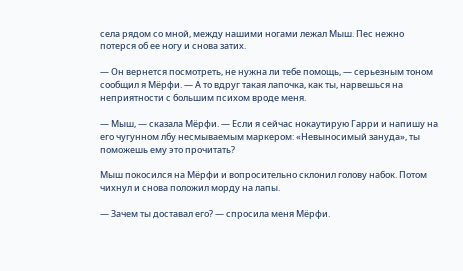села рядом со мной, между нашими ногами лежал Мыш. Пес нежно потерся об ее ногу и снова затих.

— Он вернется посмотреть, не нужна ли тебе помощь, — серьезным тоном сообщил я Мёрфи. — А то вдруг такая лапочка, как ты, нарвешься на неприятности с большим психом вроде меня.

— Мыш, — сказала Мёрфи. — Если я сейчас нокаутирую Гарри и напишу на его чугунном лбу несмываемым маркером: «Невыносимый зануда», ты поможешь ему это прочитать?

Мыш покосился на Мёрфи и вопросительно склонил голову набок. Потом чихнул и снова положил морду на лапы.

— Зачем ты доставал его? — спросила меня Мёрфи.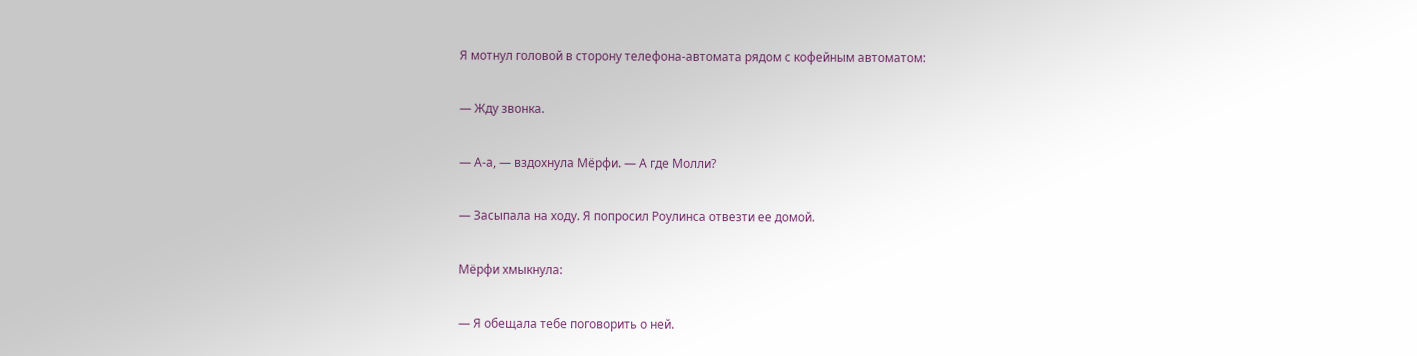Я мотнул головой в сторону телефона-автомата рядом с кофейным автоматом:

— Жду звонка.

— А-а, — вздохнула Мёрфи. — А где Молли?

— Засыпала на ходу. Я попросил Роулинса отвезти ее домой.

Мёрфи хмыкнула:

— Я обещала тебе поговорить о ней.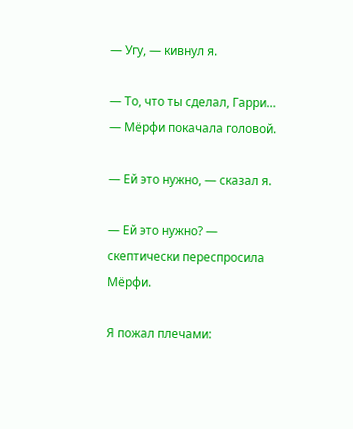— Угу, — кивнул я.

— То, что ты сделал, Гарри… — Мёрфи покачала головой.

— Ей это нужно, — сказал я.

— Ей это нужно? — скептически переспросила Мёрфи.

Я пожал плечами: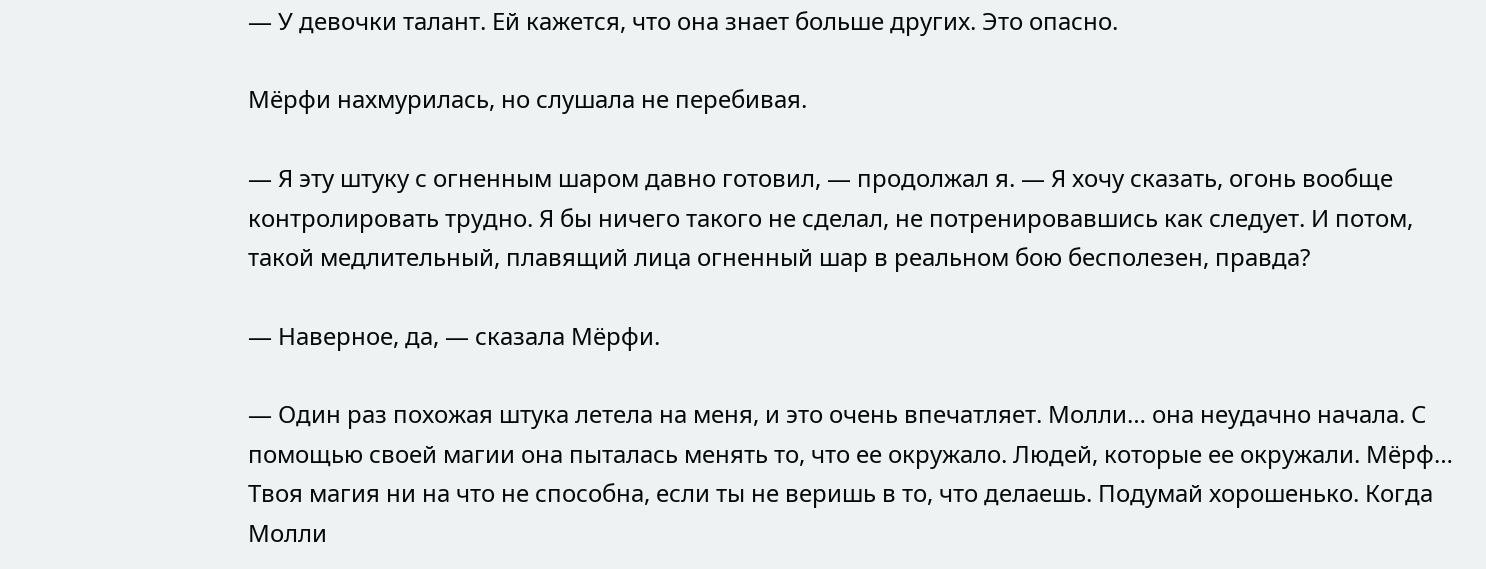— У девочки талант. Ей кажется, что она знает больше других. Это опасно.

Мёрфи нахмурилась, но слушала не перебивая.

— Я эту штуку с огненным шаром давно готовил, — продолжал я. — Я хочу сказать, огонь вообще контролировать трудно. Я бы ничего такого не сделал, не потренировавшись как следует. И потом, такой медлительный, плавящий лица огненный шар в реальном бою бесполезен, правда?

— Наверное, да, — сказала Мёрфи.

— Один раз похожая штука летела на меня, и это очень впечатляет. Молли… она неудачно начала. С помощью своей магии она пыталась менять то, что ее окружало. Людей, которые ее окружали. Мёрф… Твоя магия ни на что не способна, если ты не веришь в то, что делаешь. Подумай хорошенько. Когда Молли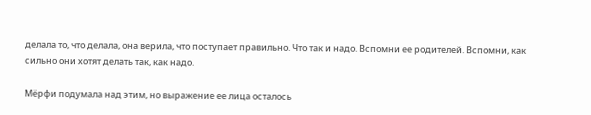делала то, что делала, она верила, что поступает правильно. Что так и надо. Вспомни ее родителей. Вспомни, как сильно они хотят делать так, как надо.

Мёрфи подумала над этим, но выражение ее лица осталось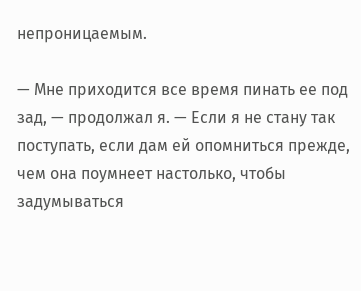непроницаемым.

— Мне приходится все время пинать ее под зад, — продолжал я. — Если я не стану так поступать, если дам ей опомниться прежде, чем она поумнеет настолько, чтобы задумываться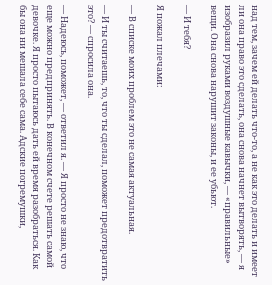над тем, зачем ей делать что-то, а не как это делать и имеет ли она право это сделать, она снова начнет вытворять, — я изобразил руками воздушные кавычки, — «правильные» вещи. Она снова нарушит законы, и ее убьют.

— И тебя?

Я пожал плечами:

— В списке моих проблем это не самая актуальная.

— И ты считаешь, то, что ты сделал, поможет предотвратить это? — спросила она.

— Надеюсь, поможет, — ответил я. — Я просто не знаю, что еще можно предпринять. В конечном счете решать самой девочке. Я просто пытаюсь дать ей время разобраться. Как бы она ни мешала себе сама. Адские погремушки,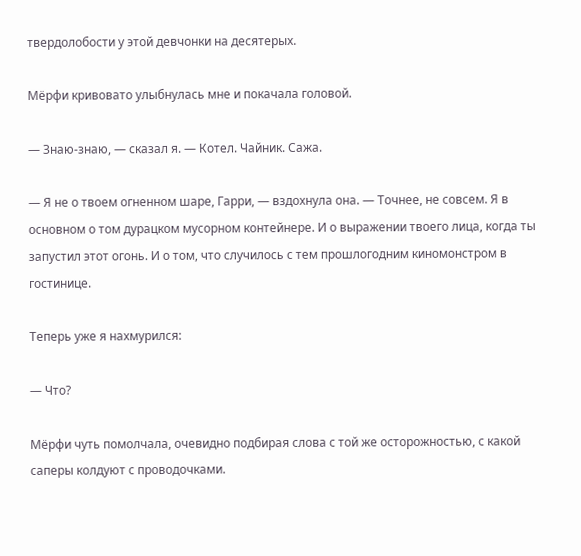твердолобости у этой девчонки на десятерых.

Мёрфи кривовато улыбнулась мне и покачала головой.

— Знаю-знаю, — сказал я. — Котел. Чайник. Сажа.

— Я не о твоем огненном шаре, Гарри, — вздохнула она. — Точнее, не совсем. Я в основном о том дурацком мусорном контейнере. И о выражении твоего лица, когда ты запустил этот огонь. И о том, что случилось с тем прошлогодним киномонстром в гостинице.

Теперь уже я нахмурился:

— Что?

Мёрфи чуть помолчала, очевидно подбирая слова с той же осторожностью, с какой саперы колдуют с проводочками.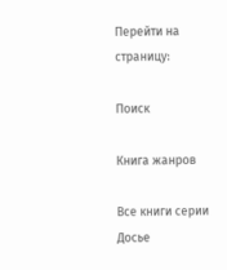Перейти на страницу:

Поиск

Книга жанров

Все книги серии Досье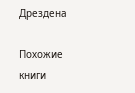Дрездена

Похожие книги